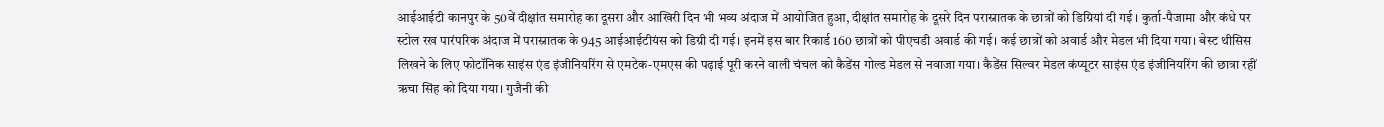आईआईटी कानपुर के 50वें दीक्षांत समारोह का दूसरा और आखिरी दिन भी भव्य अंदाज में आयोजित हुआ, दीक्षांत समारोह के दूसरे दिन परास्नातक के छात्रों को डिग्रियां दी गई । कुर्ता-पैजामा और कंधे पर स्टोल रख पारंपरिक अंदाज में परास्नातक के 945 आईआईटीयंस को डिग्री दी गई। इनमें इस बार रिकार्ड 160 छात्रों को पीएचडी अवार्ड की गई। कई छात्रों को अवार्ड और मेडल भी दिया गया। बेस्ट थीसिस लिखने के लिए फोटॉनिक साइंस एंड इंजीनियरिंग से एमटेक-एमएस की पढ़ाई पूरी करने वाली चंचल को कैडेंस गोल्ड मेडल से नवाजा गया। कैडेंस सिल्वर मेडल कंप्यूटर साइंस एंड इंजीनियरिंग की छात्रा रहीं ऋचा सिंह को दिया गया। गुजैनी की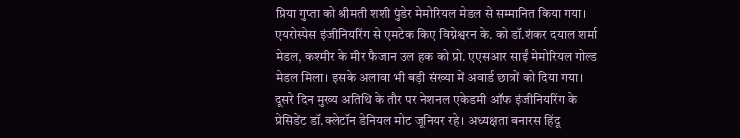प्रिया गुप्ता को श्रीमती शशी पुंडेर मेमोरियल मेडल से सम्मानित किया गया। एयरोस्पेस इंजीनियरिंग से एमटेक किए विग्नेश्वरन के. को डॉ.शंकर दयाल शर्मा मेडल, कश्मीर के मीर फैजान उल हक को प्रो. एएसआर साईं मेमोरियल गोल्ड मेडल मिला। इसके अलावा भी बड़ी संख्या में अवार्ड छात्रों को दिया गया।
दूसरे दिन मुख्य अतिथि के तौर पर नेशनल एकेडमी ऑफ इंजीनियरिंग के प्रेसिडेंट डॉ.क्लेटॉन डेनियल मोट जूनियर रहे। अध्यक्षता बनारस हिंदू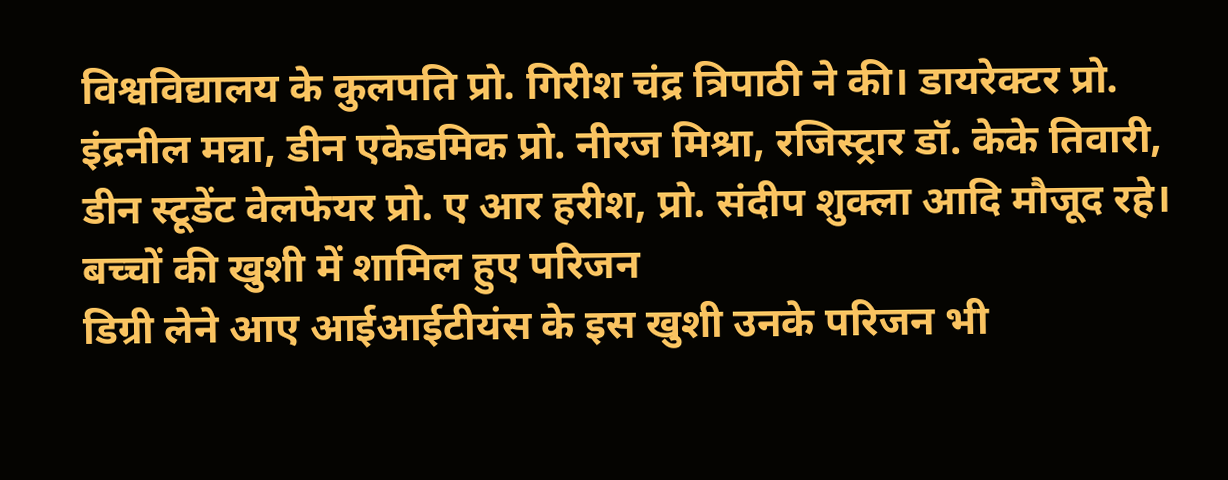विश्वविद्यालय के कुलपति प्रो. गिरीश चंद्र त्रिपाठी ने की। डायरेक्टर प्रो. इंद्रनील मन्ना, डीन एकेडमिक प्रो. नीरज मिश्रा, रजिस्ट्रार डॉ. केके तिवारी, डीन स्टूडेंट वेलफेयर प्रो. ए आर हरीश, प्रो. संदीप शुक्ला आदि मौजूद रहे।
बच्चों की खुशी में शामिल हुए परिजन
डिग्री लेने आए आईआईटीयंस के इस खुशी उनके परिजन भी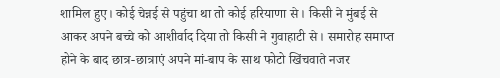शामिल हुए। कोई चेन्नई से पहुंचा था तो कोई हरियाणा से। किसी ने मुंबई से आकर अपने बच्चे को आशीर्वाद दिया तो किसी ने गुवाहाटी से। समारोह समाप्त होने के बाद छात्र-छात्राएं अपने मां-बाप के साथ फोटो खिंचवाते नजर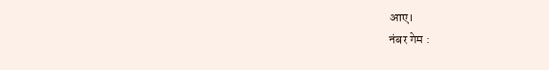आए।
नंबर गेम :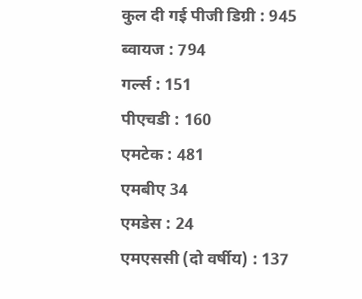कुल दी गई पीजी डिग्री : 945
ब्वायज : 794
गर्ल्स : 151
पीएचडी : 160
एमटेक : 481
एमबीए 34
एमडेस : 24
एमएससी (दो वर्षीय) : 137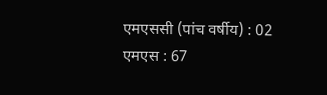एमएससी (पांच वर्षीय) : 02
एमएस : 67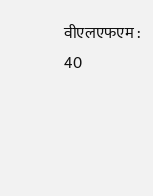वीएलएफएम : 40